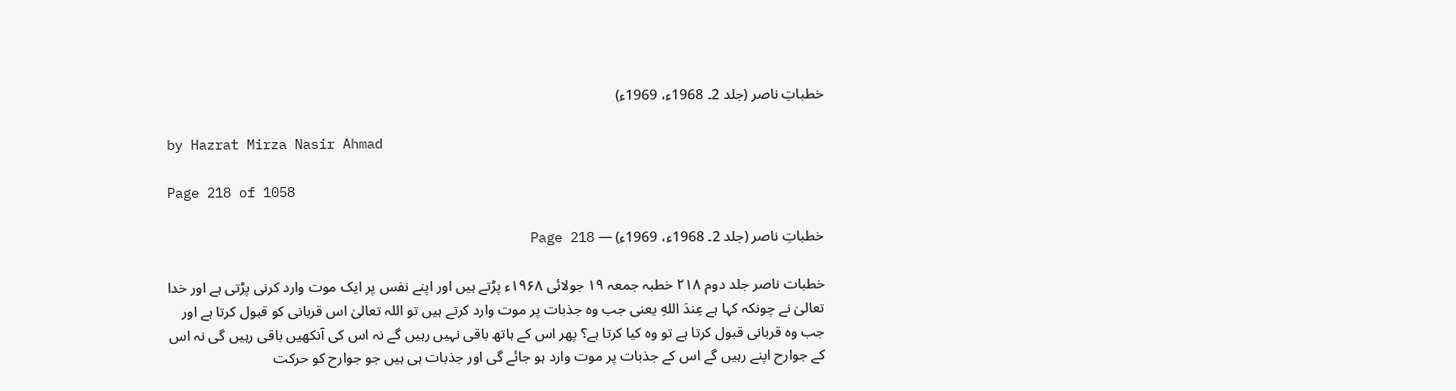خطباتِ ناصر (جلد 2۔ 1968ء، 1969ء)

by Hazrat Mirza Nasir Ahmad

Page 218 of 1058

خطباتِ ناصر (جلد 2۔ 1968ء، 1969ء) — Page 218

خطبات ناصر جلد دوم ۲۱۸ خطبہ جمعہ ۱۹ جولائی ۱۹۶۸ء پڑتے ہیں اور اپنے نفس پر ایک موت وارد کرنی پڑتی ہے اور خدا تعالیٰ نے چونکہ کہا ہے عِندَ اللهِ یعنی جب وہ جذبات پر موت وارد کرتے ہیں تو اللہ تعالیٰ اس قربانی کو قبول کرتا ہے اور جب وہ قربانی قبول کرتا ہے تو وہ کیا کرتا ہے؟ پھر اس کے ہاتھ باقی نہیں رہیں گے نہ اس کی آنکھیں باقی رہیں گی نہ اس کے جوارح اپنے رہیں گے اس کے جذبات پر موت وارد ہو جائے گی اور جذبات ہی ہیں جو جوارح کو حرکت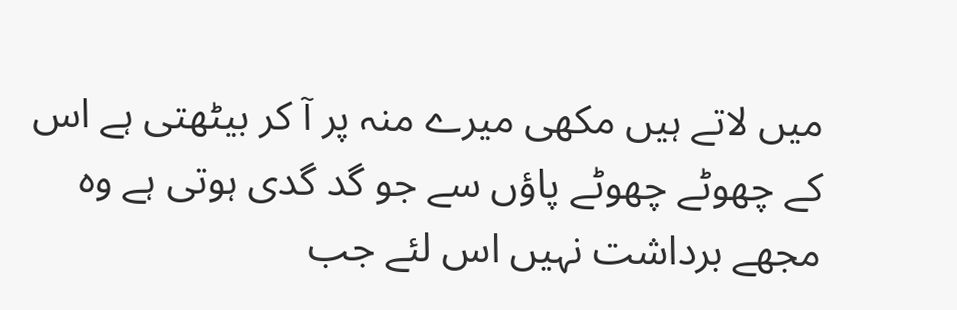میں لاتے ہیں مکھی میرے منہ پر آ کر بیٹھتی ہے اس کے چھوٹے چھوٹے پاؤں سے جو گد گدی ہوتی ہے وہ مجھے برداشت نہیں اس لئے جب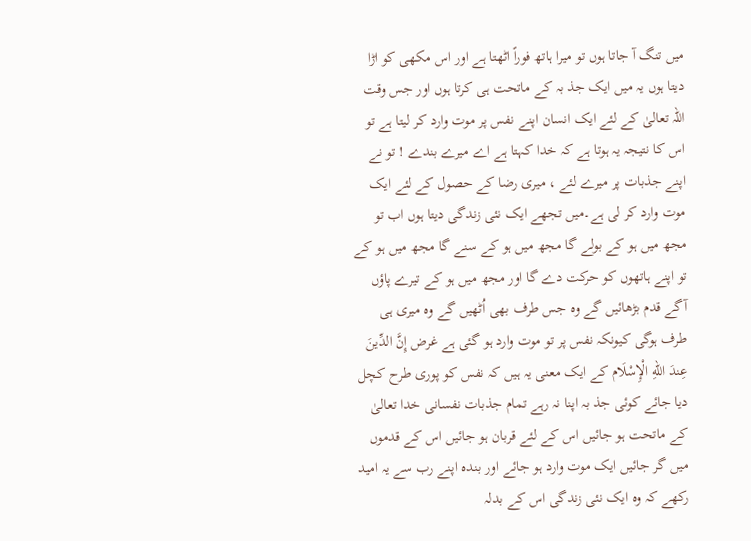میں تنگ آ جاتا ہوں تو میرا ہاتھ فوراً اٹھتا ہے اور اس مکھی کو اڑا دیتا ہوں یہ میں ایک جذ بہ کے ماتحت ہی کرتا ہوں اور جس وقت اللہ تعالیٰ کے لئے ایک انسان اپنے نفس پر موت وارد کر لیتا ہے تو اس کا نتیجہ یہ ہوتا ہے کہ خدا کہتا ہے اے میرے بندے ! تو نے اپنے جذبات پر میرے لئے ، میری رضا کے حصول کے لئے ایک موت وارد کر لی ہے۔میں تجھے ایک نئی زندگی دیتا ہوں اب تو مجھ میں ہو کے بولے گا مجھ میں ہو کے سنے گا مجھ میں ہو کے تو اپنے ہاتھوں کو حرکت دے گا اور مجھ میں ہو کے تیرے پاؤں آگے قدم بڑھائیں گے وہ جس طرف بھی اُٹھیں گے وہ میری ہی طرف ہوگی کیونکہ نفس پر تو موت وارد ہو گئی ہے غرض إِنَّ الدِّينَ عِندَ اللهِ الْإِسْلَام کے ایک معنی یہ ہیں کہ نفس کو پوری طرح کچل دیا جائے کوئی جذ بہ اپنا نہ رہے تمام جذبات نفسانی خدا تعالیٰ کے ماتحت ہو جائیں اس کے لئے قربان ہو جائیں اس کے قدموں میں گر جائیں ایک موت وارد ہو جائے اور بندہ اپنے رب سے یہ امید رکھے کہ وہ ایک نئی زندگی اس کے بدلہ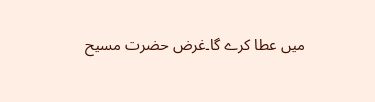میں عطا کرے گا۔غرض حضرت مسیح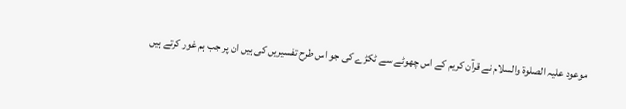موعود علیہ الصلوۃ والسلام نے قرآن کریم کے اس چھوٹے سے ٹکڑے کی جو اس طرح تفسیریں کی ہیں ان پر جب ہم غور کرتے ہیں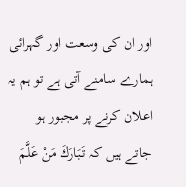اور ان کی وسعت اور گہرائی ہمارے سامنے آتی ہے تو ہم یہ اعلان کرنے پر مجبور ہو جاتے ہیں کہ تَبَارَكَ مَنْ عَلَّمَ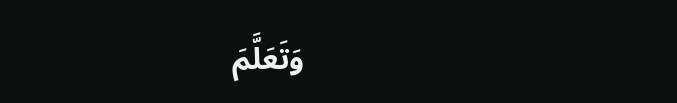وَتَعَلَّمَ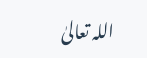اللہ تعالیٰ